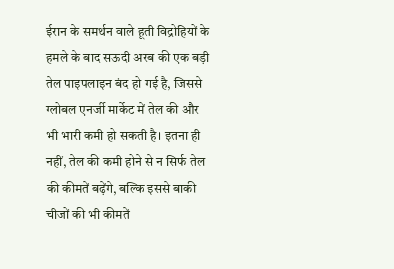ईरान के समर्थन वाले हूती विद्रोहियों के हमले के बाद सऊदी अरब की एक बड़ी तेल पाइपलाइन बंद हो गई है, जिससे ग्लोबल एनर्जी मार्केट में तेल की और भी भारी कमी हो सकती है। इतना ही नहीं, तेल की कमी होने से न सिर्फ तेल की कीमतें बढ़ेंगे, बल्कि इससे बाकी चीजों की भी कीमतें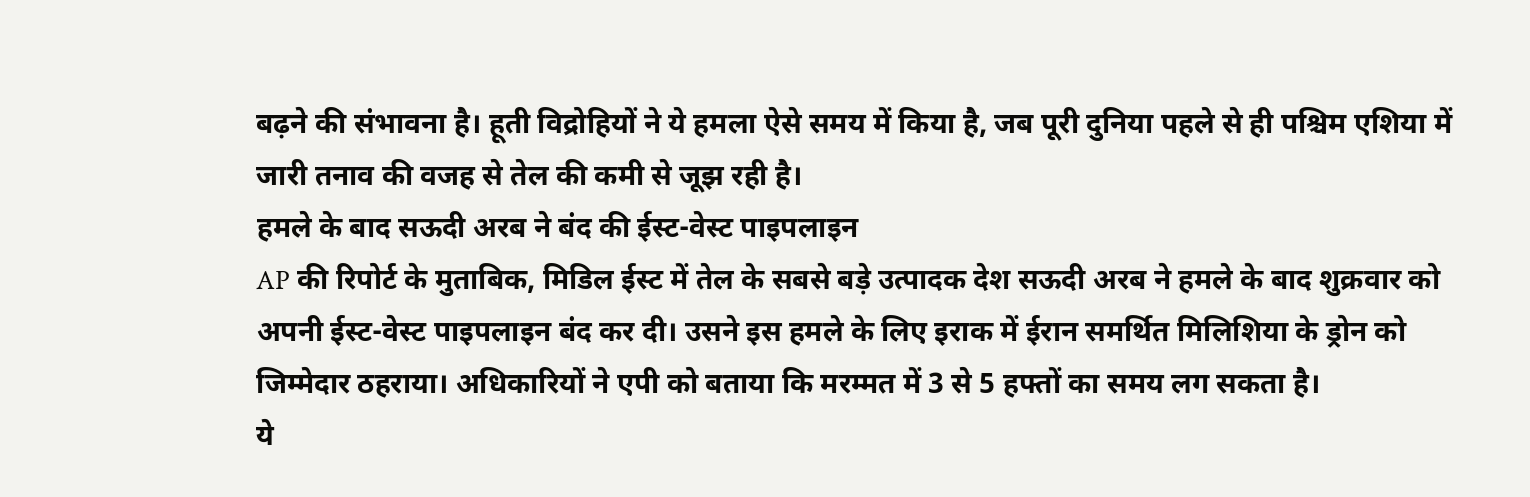बढ़ने की संभावना है। हूती विद्रोहियों ने ये हमला ऐसे समय में किया है, जब पूरी दुनिया पहले से ही पश्चिम एशिया में जारी तनाव की वजह से तेल की कमी से जूझ रही है।
हमले के बाद सऊदी अरब ने बंद की ईस्ट-वेस्ट पाइपलाइन
AP की रिपोर्ट के मुताबिक, मिडिल ईस्ट में तेल के सबसे बड़े उत्पादक देश सऊदी अरब ने हमले के बाद शुक्रवार को अपनी ईस्ट-वेस्ट पाइपलाइन बंद कर दी। उसने इस हमले के लिए इराक में ईरान समर्थित मिलिशिया के ड्रोन को जिम्मेदार ठहराया। अधिकारियों ने एपी को बताया कि मरम्मत में 3 से 5 हफ्तों का समय लग सकता है।
ये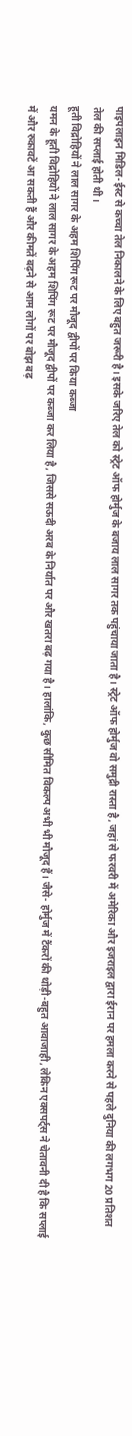पाइपलाइन मिडिल-ईस्ट से कच्चा तेल निकालने के लिए बहुत जरूरी है। इसके जरिए तेल को स्ट्रेट ऑफ होर्मुज के बजाय लाल सागर तक पहुंचाया जाता है। स्ट्रेट ऑफ होर्मुज वो समुद्री रास्ता है, जहां से फरवरी में अमेरिका और इजराइल द्वारा ईरान पर हमला करने से पहले दुनिया की लगभग 20 प्रतिशत तेल की सप्लाई होती थी।
हूती विद्रोहियों ने लाल सागर के अहम शिपिंग रूट पर मौजूद द्वीपों पर किया कब्जा
यमन के हूती विद्रोहियों ने लाल सागर के अहम शिपिंग रूट पर मौजूद द्वीपों पर कब्जा कर लिया है, जिससे सऊदी अरब के निर्यात पर और खतरा बढ़ गया है। हालांकि, कुछ सीमित विकल्प अभी भी मौजूद हैं। जैसे- होर्मुज में टैंकरों की थोड़ी-बहुत आवाजाही, लेकिन एक्सपर्ट्स ने चेतावनी दी है कि सप्लाई में और रुकावटें आ सकती हैं और कीमतें बढ़ने से आम लोगों पर बोझ बढ़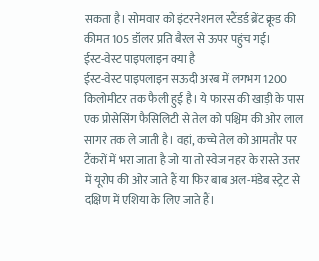सकता है। सोमवार को इंटरनेशनल स्टैंडर्ड ब्रेंट क्रूड की कीमत 105 डॉलर प्रति बैरल से ऊपर पहुंच गई।
ईस्ट-वेस्ट पाइपलाइन क्या है
ईस्ट-वेस्ट पाइपलाइन सऊदी अरब में लगभग 1200 किलोमीटर तक फैली हुई है। ये फारस की खाड़ी के पास एक प्रोसेसिंग फैसिलिटी से तेल को पश्चिम की ओर लाल सागर तक ले जाती है। वहां, कच्चे तेल को आमतौर पर टैंकरों में भरा जाता है जो या तो स्वेज नहर के रास्ते उत्तर में यूरोप की ओर जाते हैं या फिर बाब अल-मंडेब स्ट्रेट से दक्षिण में एशिया के लिए जाते हैं।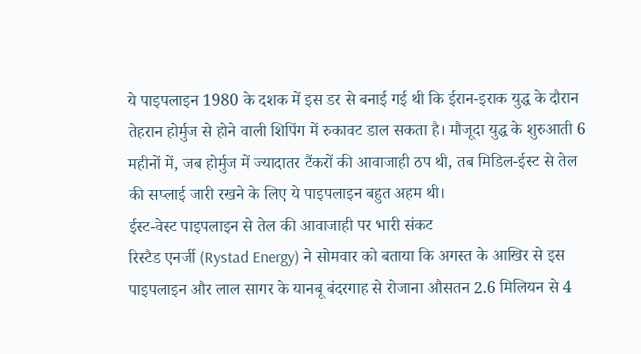ये पाइपलाइन 1980 के दशक में इस डर से बनाई गई थी कि ईरान-इराक युद्ध के दौरान तेहरान होर्मुज से होने वाली शिपिंग में रुकावट डाल सकता है। मौजूदा युद्ध के शुरुआती 6 महीनों में, जब होर्मुज में ज्यादातर टैंकरों की आवाजाही ठप थी, तब मिडिल-ईस्ट से तेल की सप्लाई जारी रखने के लिए ये पाइपलाइन बहुत अहम थी।
ईस्ट-वेस्ट पाइपलाइन से तेल की आवाजाही पर भारी संकट
रिस्टैड एनर्जी (Rystad Energy) ने सोमवार को बताया कि अगस्त के आखिर से इस पाइपलाइन और लाल सागर के यानबू बंदरगाह से रोजाना औसतन 2.6 मिलियन से 4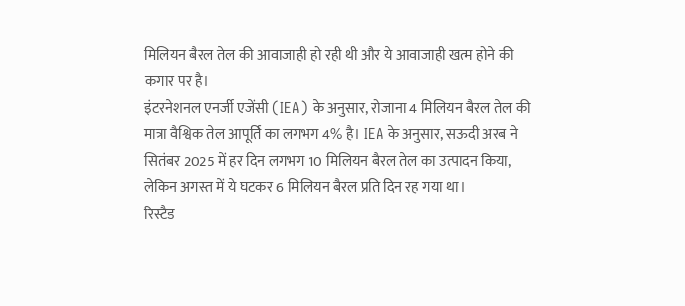मिलियन बैरल तेल की आवाजाही हो रही थी और ये आवाजाही खत्म होने की कगार पर है।
इंटरनेशनल एनर्जी एजेंसी (IEA) के अनुसार, रोजाना 4 मिलियन बैरल तेल की मात्रा वैश्विक तेल आपूर्ति का लगभग 4% है। IEA के अनुसार, सऊदी अरब ने सितंबर 2025 में हर दिन लगभग 10 मिलियन बैरल तेल का उत्पादन किया, लेकिन अगस्त में ये घटकर 6 मिलियन बैरल प्रति दिन रह गया था।
रिस्टैड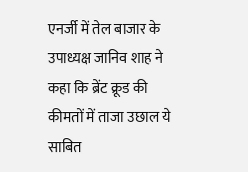एनर्जी में तेल बाजार के उपाध्यक्ष जानिव शाह ने कहा कि ब्रेंट क्रूड की कीमतों में ताजा उछाल ये साबित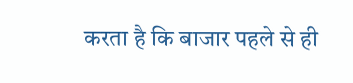करता है कि बाजार पहले से ही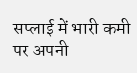सप्लाई में भारी कमी पर अपनी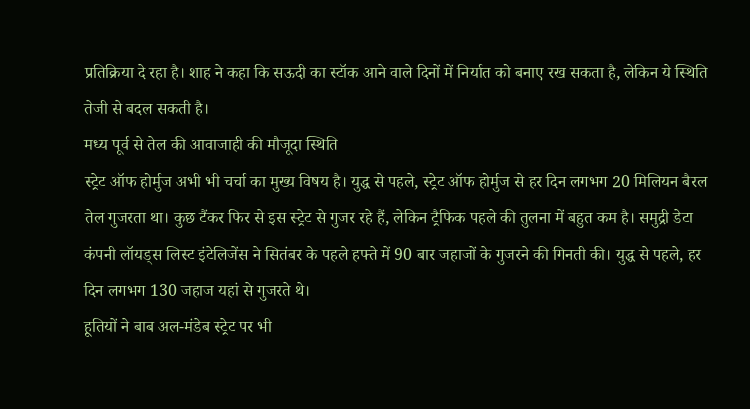प्रतिक्रिया दे रहा है। शाह ने कहा कि सऊदी का स्टॉक आने वाले दिनों में निर्यात को बनाए रख सकता है, लेकिन ये स्थिति तेजी से बदल सकती है।
मध्य पूर्व से तेल की आवाजाही की मौजूदा स्थिति
स्ट्रेट ऑफ होर्मुज अभी भी चर्चा का मुख्य विषय है। युद्ध से पहले, स्ट्रेट ऑफ होर्मुज से हर दिन लगभग 20 मिलियन बैरल तेल गुजरता था। कुछ टैंकर फिर से इस स्ट्रेट से गुजर रहे हैं, लेकिन ट्रैफिक पहले की तुलना में बहुत कम है। समुद्री डेटा कंपनी लॉयड्स लिस्ट इंटेलिजेंस ने सितंबर के पहले हफ्ते में 90 बार जहाजों के गुजरने की गिनती की। युद्ध से पहले, हर दिन लगभग 130 जहाज यहां से गुजरते थे।
हूतियों ने बाब अल-मंडेब स्ट्रेट पर भी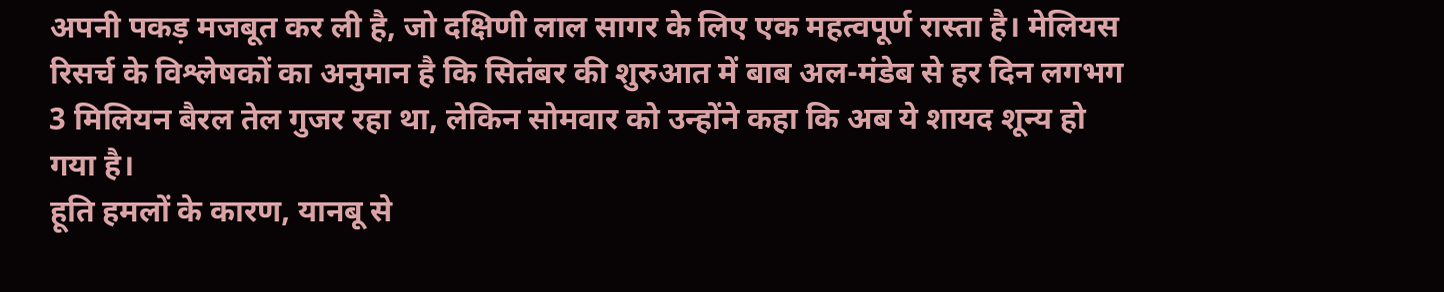अपनी पकड़ मजबूत कर ली है, जो दक्षिणी लाल सागर के लिए एक महत्वपूर्ण रास्ता है। मेलियस रिसर्च के विश्लेषकों का अनुमान है कि सितंबर की शुरुआत में बाब अल-मंडेब से हर दिन लगभग 3 मिलियन बैरल तेल गुजर रहा था, लेकिन सोमवार को उन्होंने कहा कि अब ये शायद शून्य हो गया है।
हूति हमलों के कारण, यानबू से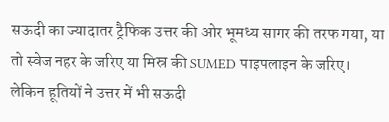सऊदी का ज्यादातर ट्रैफिक उत्तर की ओर भूमध्य सागर की तरफ गया, या तो स्वेज नहर के जरिए या मिस्र की SUMED पाइपलाइन के जरिए। लेकिन हूतियों ने उत्तर में भी सऊदी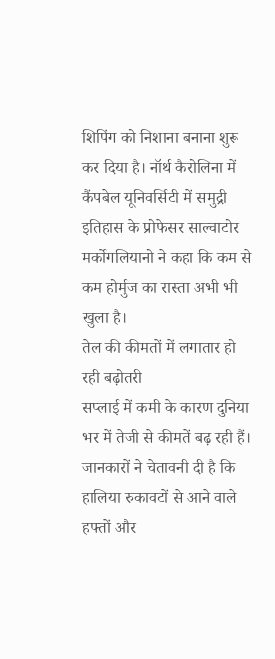शिपिंग को निशाना बनाना शुरू कर दिया है। नॉर्थ कैरोलिना में कैंपबेल यूनिवर्सिटी में समुद्री इतिहास के प्रोफेसर साल्वाटोर मर्कोगलियानो ने कहा कि कम से कम होर्मुज का रास्ता अभी भी खुला है।
तेल की कीमतों में लगातार हो रही बढ़ोतरी
सप्लाई में कमी के कारण दुनिया भर में तेजी से कीमतें बढ़ रही हैं। जानकारों ने चेतावनी दी है कि हालिया रुकावटों से आने वाले हफ्तों और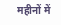महीनों में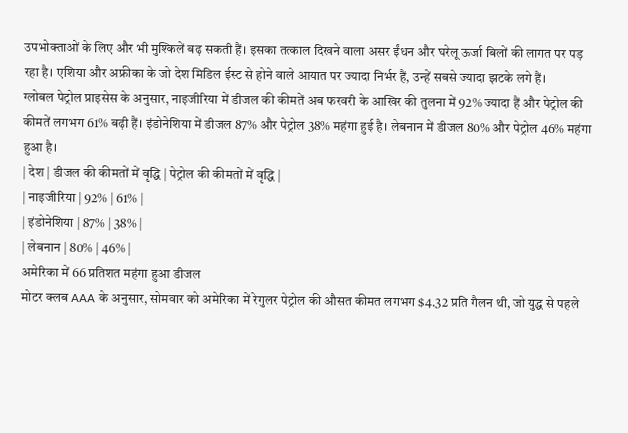उपभोक्ताओं के लिए और भी मुश्किलें बढ़ सकती हैं। इसका तत्काल दिखने वाला असर ईंधन और घरेलू ऊर्जा बिलों की लागत पर पड़ रहा है। एशिया और अफ्रीका के जो देश मिडिल ईस्ट से होने वाले आयात पर ज्यादा निर्भर हैं, उन्हें सबसे ज्यादा झटके लगे हैं।
ग्लोबल पेट्रोल प्राइसेस के अनुसार, नाइजीरिया में डीजल की कीमतें अब फरवरी के आखिर की तुलना में 92% ज्यादा हैं और पेट्रोल की कीमतें लगभग 61% बढ़ी हैं। इंडोनेशिया में डीजल 87% और पेट्रोल 38% महंगा हुई है। लेबनान में डीजल 80% और पेट्रोल 46% महंगा हुआ है।
| देश | डीजल की कीमतों में वृद्धि | पेट्रोल की कीमतों में वृद्धि |
| नाइजीरिया | 92% | 61% |
| इंडोनेशिया | 87% | 38% |
| लेबनान | 80% | 46% |
अमेरिका में 66 प्रतिशत महंगा हुआ डीजल
मोटर क्लब AAA के अनुसार, सोमवार को अमेरिका में रेगुलर पेट्रोल की औसत कीमत लगभग $4.32 प्रति गैलन थी, जो युद्ध से पहले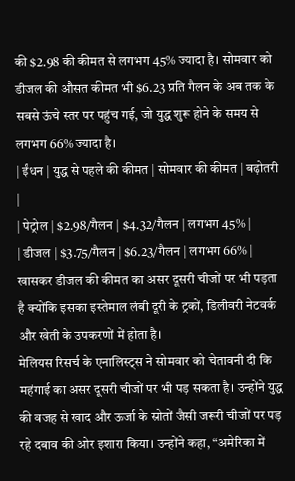की $2.98 की कीमत से लगभग 45% ज्यादा है। सोमवार को डीजल की औसत कीमत भी $6.23 प्रति गैलन के अब तक के सबसे ऊंचे स्तर पर पहुंच गई, जो युद्ध शुरू होने के समय से लगभग 66% ज्यादा है।
| ईंधन | युद्ध से पहले की कीमत | सोमवार की कीमत | बढ़ोतरी |
| पेट्रोल | $2.98/गैलन | $4.32/गैलन | लगभग 45% |
| डीजल | $3.75/गैलन | $6.23/गैलन | लगभग 66% |
खासकर डीजल की कीमत का असर दूसरी चीजों पर भी पड़ता है क्योंकि इसका इस्तेमाल लंबी दूरी के ट्रकों, डिलीवरी नेटवर्क और खेती के उपकरणों में होता है।
मेलियस रिसर्च के एनालिस्ट्स ने सोमवार को चेतावनी दी कि महंगाई का असर दूसरी चीजों पर भी पड़ सकता है। उन्होंने युद्ध की वजह से खाद और ऊर्जा के स्रोतों जैसी जरूरी चीजों पर पड़ रहे दबाव की ओर इशारा किया। उन्होंने कहा, “अमेरिका में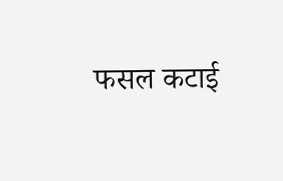फसल कटाई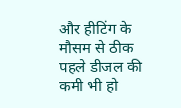और हीटिंग के मौसम से ठीक पहले डीजल की कमी भी हो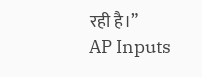रही है।”
AP Inputs